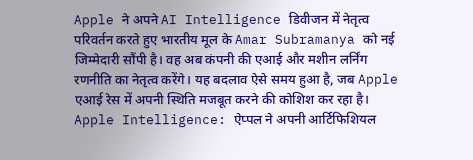Apple ने अपने AI Intelligence डिवीजन में नेतृत्व परिवर्तन करते हुए भारतीय मूल के Amar Subramanya को नई जिम्मेदारी सौंपी है। वह अब कंपनी की एआई और मशीन लर्निंग रणनीति का नेतृत्व करेंगे। यह बदलाव ऐसे समय हुआ है, जब Apple एआई रेस में अपनी स्थिति मजबूत करने की कोशिश कर रहा है।
Apple Intelligence: ऐप्पल ने अपनी आर्टिफिशियल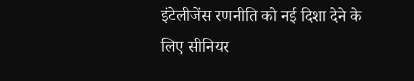इंटेलीजेंस रणनीति को नई दिशा देने के लिए सीनियर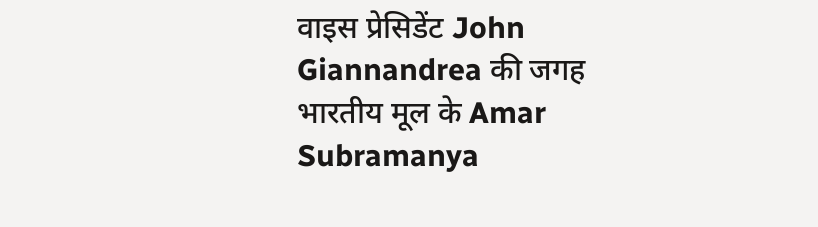वाइस प्रेसिडेंट John Giannandrea की जगह भारतीय मूल के Amar Subramanya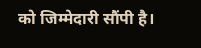को जिम्मेदारी सौंपी है।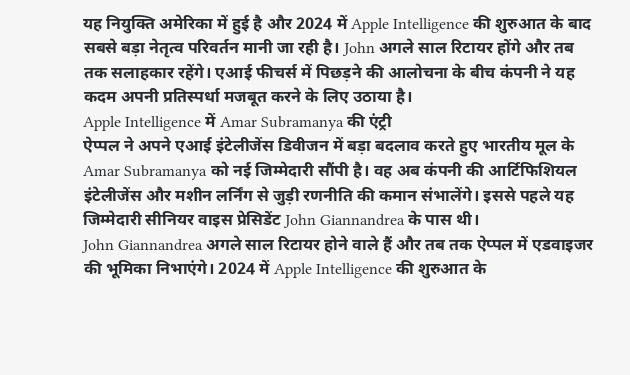यह नियुक्ति अमेरिका में हुई है और 2024 में Apple Intelligence की शुरुआत के बाद सबसे बड़ा नेतृत्व परिवर्तन मानी जा रही है। John अगले साल रिटायर होंगे और तब तक सलाहकार रहेंगे। एआई फीचर्स में पिछड़ने की आलोचना के बीच कंपनी ने यह कदम अपनी प्रतिस्पर्धा मजबूत करने के लिए उठाया है।
Apple Intelligence में Amar Subramanya की एंट्री
ऐप्पल ने अपने एआई इंटेलीजेंस डिवीजन में बड़ा बदलाव करते हुए भारतीय मूल के Amar Subramanya को नई जिम्मेदारी सौंपी है। वह अब कंपनी की आर्टिफिशियल इंटेलीजेंस और मशीन लर्निंग से जुड़ी रणनीति की कमान संभालेंगे। इससे पहले यह जिम्मेदारी सीनियर वाइस प्रेसिडेंट John Giannandrea के पास थी।
John Giannandrea अगले साल रिटायर होने वाले हैं और तब तक ऐप्पल में एडवाइजर की भूमिका निभाएंगे। 2024 में Apple Intelligence की शुरुआत के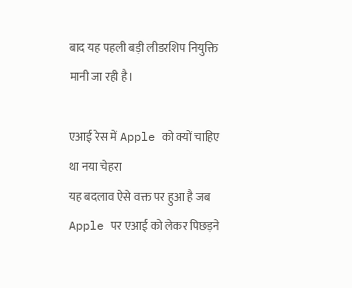बाद यह पहली बड़ी लीडरशिप नियुक्ति मानी जा रही है।

एआई रेस में Apple को क्यों चाहिए था नया चेहरा
यह बदलाव ऐसे वक्त पर हुआ है जब Apple पर एआई को लेकर पिछड़ने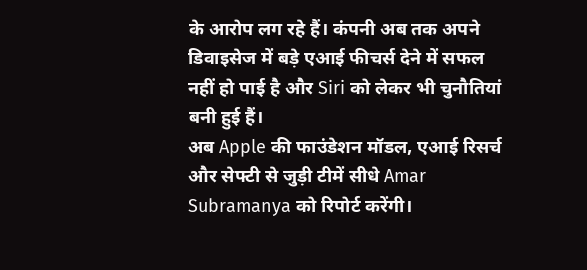के आरोप लग रहे हैं। कंपनी अब तक अपने डिवाइसेज में बड़े एआई फीचर्स देने में सफल नहीं हो पाई है और Siri को लेकर भी चुनौतियां बनी हुई हैं।
अब Apple की फाउंडेशन मॉडल, एआई रिसर्च और सेफ्टी से जुड़ी टीमें सीधे Amar Subramanya को रिपोर्ट करेंगी।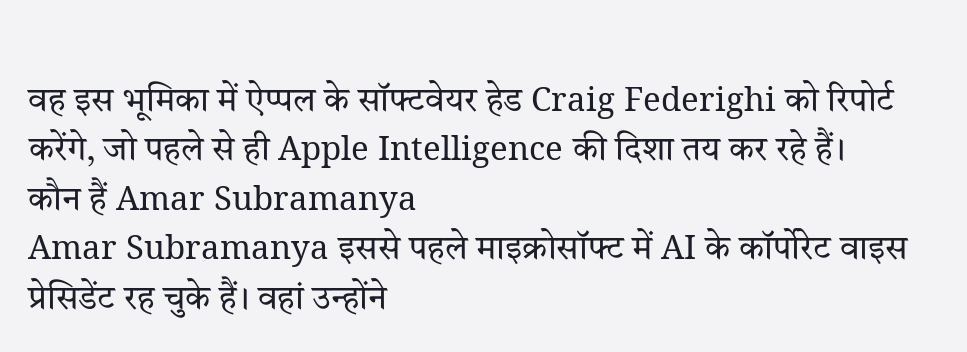वह इस भूमिका में ऐप्पल के सॉफ्टवेयर हेड Craig Federighi को रिपोर्ट करेंगे, जो पहले से ही Apple Intelligence की दिशा तय कर रहे हैं।
कौन हैं Amar Subramanya
Amar Subramanya इससे पहले माइक्रोसॉफ्ट में AI के कॉर्पोरेट वाइस प्रेसिडेंट रह चुके हैं। वहां उन्होंने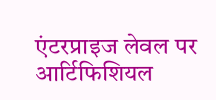एंटरप्राइज लेवल पर आर्टिफिशियल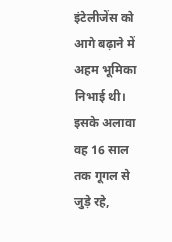इंटेलीजेंस को आगे बढ़ाने में अहम भूमिका निभाई थी।
इसके अलावा वह 16 साल तक गूगल से जुड़े रहे,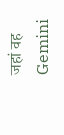जहां वह Gemini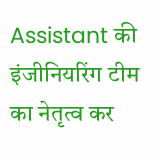Assistant की इंजीनियरिंग टीम का नेतृत्व कर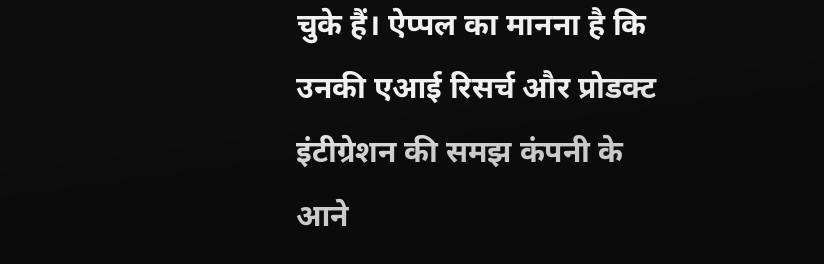चुके हैं। ऐप्पल का मानना है कि उनकी एआई रिसर्च और प्रोडक्ट इंटीग्रेशन की समझ कंपनी के आने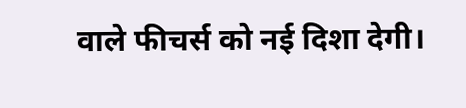वाले फीचर्स को नई दिशा देगी।